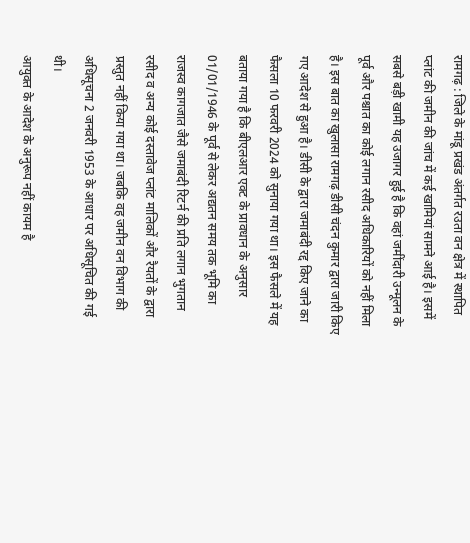रामगढ़ : जिले के मांडू प्रखंड अंतर्गत रउता वन क्षेत्र में स्थापित प्लांट की जमीन की जांच में कई खामियां सामने आई है। इसमें सबसे बड़ी खामी यह उजागर हुई है कि वहां जमींदारी उन्मूलन के पूर्व और पश्चात का कोई लगान रसीद अधिकारियों को नहीं मिला है। इस बात का खुलासा रामगढ़ डीसी चंदन कुमार द्वारा जारी किए गए आदेश से हुआ है। डीसी के द्वारा जमाबंदी रद्द किए जाने का फैसला 10 फरवरी 2024 को सुनाया गया था। इस फैसले में यह बताया गया है कि बीएलआर एक्ट के प्रावधान के अनुसार 01/01/1946 के पूर्व से लेकर अद्यतन समय तक भूमि का राजस्व कागजात जैसे जमाबंदी रिटर्न की प्रति लगान भुगतान रसीद व अन्य कोई दस्तावेज प्लांट मालिकों और रैयतों के द्वारा प्रस्तुत नहीं किया गया था। जबकि वह जमीन वन विभाग की अधिसूचना 2 जनवरी 1953 के आधार पर अधिसूचित की गई थी।
आयुक्त के आदेश के अनुरूप नहीं कायम है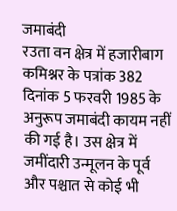जमाबंदी
रउता वन क्षेत्र में हजारीबाग कमिश्नर के पत्रांक 382 दिनांक 5 फरवरी 1985 के अनुरूप जमाबंदी कायम नहीं की गई है। उस क्षेत्र में जमींदारी उन्मूलन के पूर्व और पश्चात से कोई भी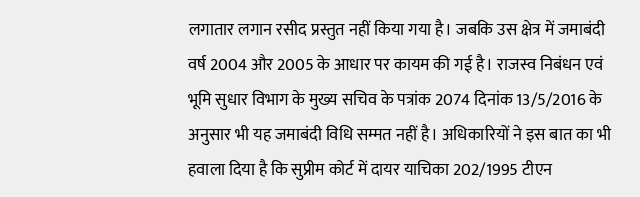लगातार लगान रसीद प्रस्तुत नहीं किया गया है। जबकि उस क्षेत्र में जमाबंदी वर्ष 2004 और 2005 के आधार पर कायम की गई है। राजस्व निबंधन एवं भूमि सुधार विभाग के मुख्य सचिव के पत्रांक 2074 दिनांक 13/5/2016 के अनुसार भी यह जमाबंदी विधि सम्मत नहीं है। अधिकारियों ने इस बात का भी हवाला दिया है कि सुप्रीम कोर्ट में दायर याचिका 202/1995 टीएन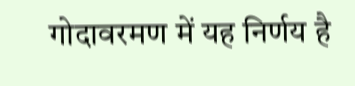गोदावरमण में यह निर्णय है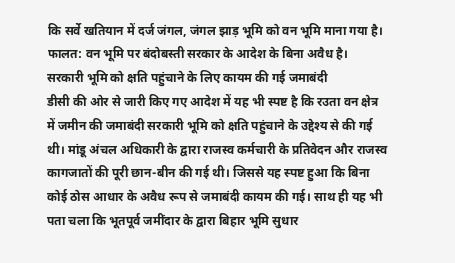कि सर्वे खतियान में दर्ज जंगल, जंगल झाड़ भूमि को वन भूमि माना गया है। फालत: वन भूमि पर बंदोबस्ती सरकार के आदेश के बिना अवैध है।
सरकारी भूमि को क्षति पहुंचाने के लिए कायम की गई जमाबंदी
डीसी की ओर से जारी किए गए आदेश में यह भी स्पष्ट है कि रउता वन क्षेत्र में जमीन की जमाबंदी सरकारी भूमि को क्षति पहुंचाने के उद्देश्य से की गई थी। मांडू अंचल अधिकारी के द्वारा राजस्व कर्मचारी के प्रतिवेदन और राजस्व कागजातों की पूरी छान-बीन की गई थी। जिससे यह स्पष्ट हुआ कि बिना कोई ठोस आधार के अवैध रूप से जमाबंदी कायम की गई। साथ ही यह भी पता चला कि भूतपूर्व जमींदार के द्वारा बिहार भूमि सुधार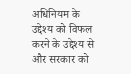अधिनियम के उद्देश्य को विफल करने के उद्देश्य से और सरकार को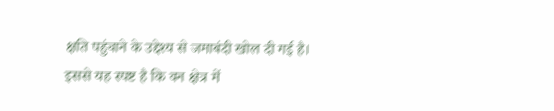क्षति पहुंचाने के उद्देश्य से जमाबंदी खोल दी गई है। इससे यह स्पष्ट है कि वन क्षेत्र में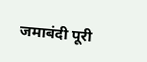जमाबंदी पूरी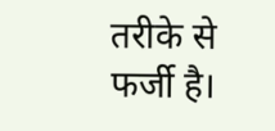तरीके से फर्जी है।